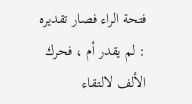فتحة الراء فصار تقديره : لم يقدر أم ، فحرك الألف لالتقاء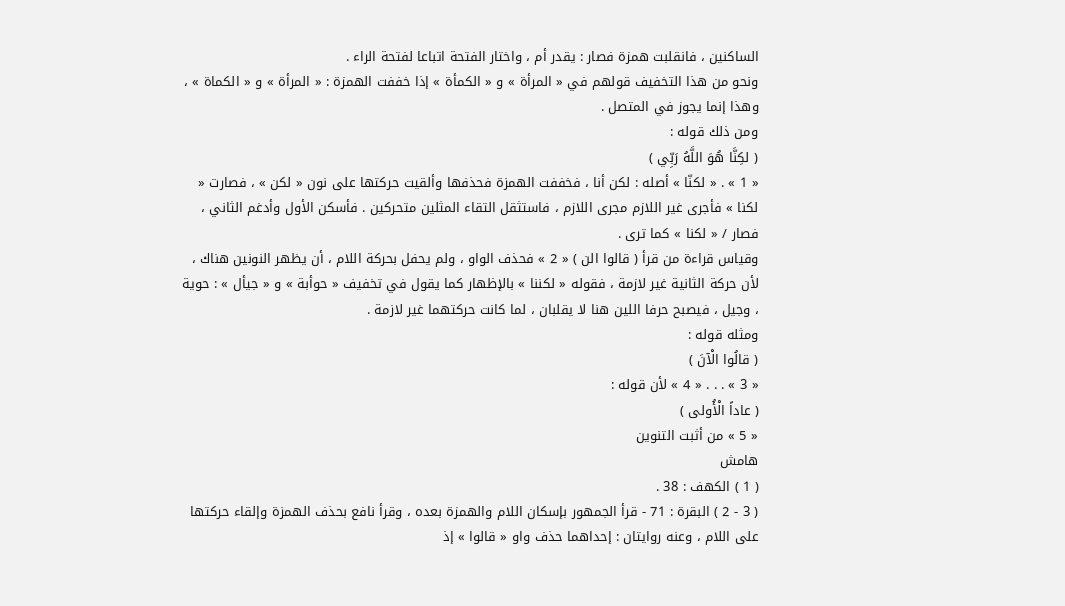الساكنين ، فانقلبت همزة فصار : يقدر أم ، واختار الفتحة اتباعا لفتحة الراء .
ونحو من هذا التخفيف قولهم في « المرأة » و « الكمأة » إذا خففت الهمزة : « المرأة » و « الكماة » ، وهذا إنما يجوز في المتصل .
ومن ذلك قوله :
( لكِنَّا هُوَ اللَّهُ رَبِّي )
« 1 » . « لكنّا » أصله : لكن أنا ، فخففت الهمزة فحذفها وألقيت حركتها على نون « لكن » ، فصارت « لكنا » فأجرى غير اللازم مجرى اللازم ، فاستثقل التقاء المثلين متحركين . فأسكن الأول وأدغم الثاني ، فصار / « لكنا » كما ترى .
وقياس قراءة من قرأ ( قالوا الن ) « 2 » فحذف الواو ، ولم يحفل بحركة اللام ، أن يظهر النونين هناك ، لأن حركة الثانية غير لازمة ، فقوله « لكننا » بالإظهار كما يقول في تخفيف « حوأبة » و « جيأل » : حوية ، وجيل ، فيصبح حرفا اللين هنا لا يقلبان ، لما كانت حركتهما غير لازمة .
ومثله قوله :
( قالُوا الْآنَ )
« 3 » . . . « 4 » لأن قوله :
( عاداً الْأُولى )
« 5 » من أثبت التنوين
هامش
( 1 ) الكهف : 38 .
( 3 - 2 ) البقرة : 71 - قرأ الجمهور بإسكان اللام والهمزة بعده ، وقرأ نافع بحذف الهمزة وإلقاء حركتها على اللام ، وعنه روايتان : إحداهما حذف واو « قالوا » إذ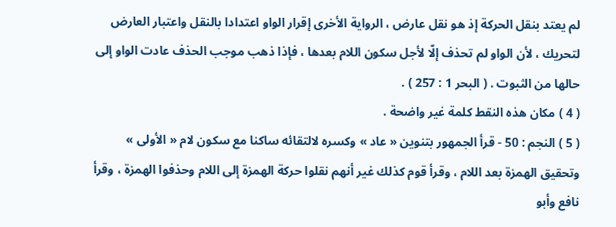لم يعتد بنقل الحركة إذ هو نقل عارض ، الرواية الأخرى إقرار الواو اعتدادا بالنقل واعتبار العارض لتحريك ، لأن الواو لم تحذف إلّا لأجل سكون اللام بعدها ، فإذا ذهب موجب الحذف عادت الواو إلى حالها من الثبوت . ( البحر 1 : 257 ) .
( 4 ) مكان هذه النقط كلمة غير واضحة .
( 5 ) النجم : 50 - قرأ الجمهور بتنوين « عاد » وكسره لالتقائه ساكنا مع سكون لام « الأولى » وتحقيق الهمزة بعد اللام ، وقرأ قوم كذلك غير أنهم نقلوا حركة الهمزة إلى اللام وحذفوا الهمزة ، وقرأ نافع وأبو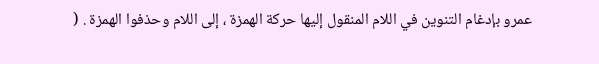عمرو بإدغام التنوين في اللام المنقول إليها حركة الهمزة ، إلى اللام وحذفوا الهمزة . (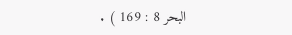البحر 8 : 169 ) .